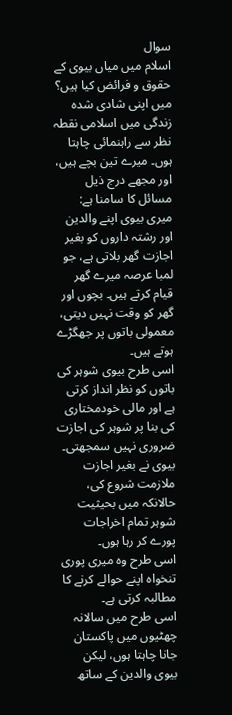سوال
اسلام میں میاں بیوی کے حقوق و فرائض کیا ہیں؟ میں اپنی شادی شدہ زندگی میں اسلامی نقطہ نظر سے راہنمائی چاہتا ہوں۔ میرے تین بچے ہیں، اور مجھے درج ذیل مسائل کا سامنا ہے:
میری بیوی اپنے والدین اور رشتہ داروں کو بغیر اجازت گھر بلاتی ہے، جو لمبا عرصہ میرے گھر قیام کرتے ہیں۔ بچوں اور گھر کو وقت نہیں دیتی، معمولی باتوں پر جھگڑے ہوتے ہیں۔
اسی طرح بیوی شوہر کی باتوں کو نظر انداز کرتی ہے اور مالی خودمختاری کی بنا پر شوہر کی اجازت ضروری نہیں سمجھتی۔
بیوی نے بغیر اجازت ملازمت شروع کی، حالانکہ میں بحیثیت شوہر تمام اخراجات پورے کر رہا ہوں۔
اسی طرح وہ میری پوری تنخواہ اپنے حوالے کرنے کا مطالبہ کرتی ہے۔
اسی طرح میں سالانہ چھٹیوں میں پاکستان جانا چاہتا ہوں، لیکن بیوی والدین کے ساتھ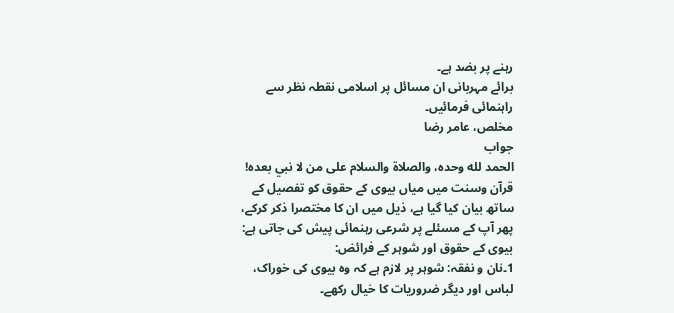رہنے پر بضد ہے۔
برائے مہربانی ان مسائل پر اسلامی نقطہ نظر سے راہنمائی فرمائیں۔
مخلص، عامر رضا
جواب
الحمد لله وحده، والصلاة والسلام على من لا نبي بعده!
قرآن وسنت میں میاں بیوی کے حقوق کو تفصیل کے ساتھ بیان کیا گیا ہے، ذیل میں ان کا مختصرا ذکر کرکے، پھر آپ کے مسئلے پر شرعی رہنمائی پیش کی جاتی ہے:
بیوی کے حقوق اور شوہر کے فرائض:
1۔نان و نفقہ: شوہر پر لازم ہے کہ وہ بیوی کی خوراک، لباس اور دیگر ضروریات کا خیال رکھے۔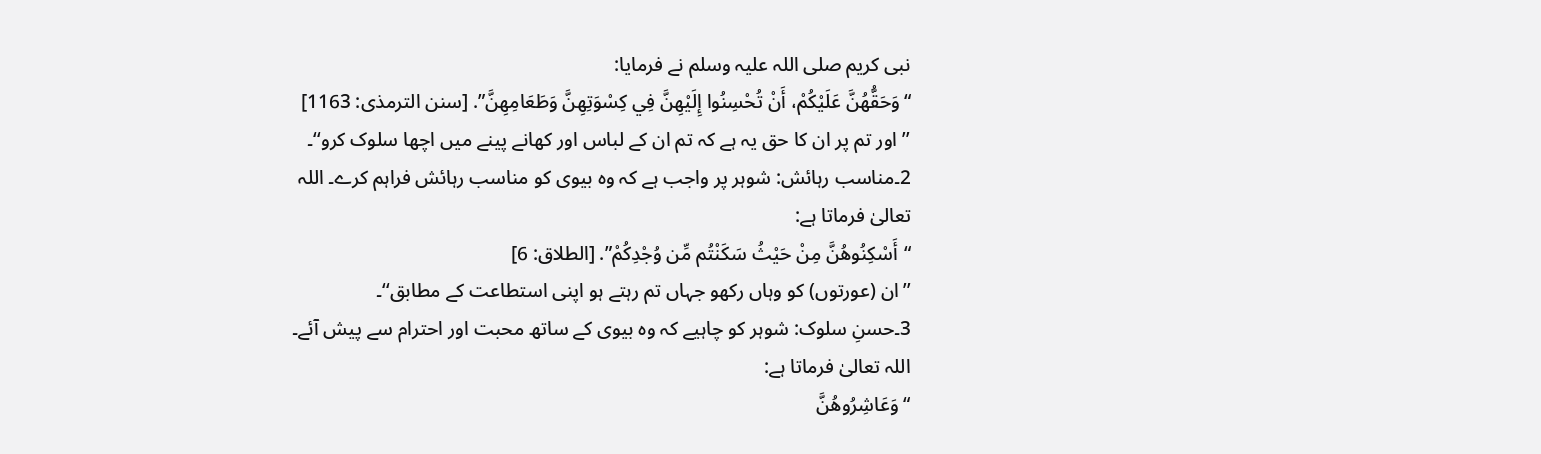نبی کریم صلی اللہ علیہ وسلم نے فرمایا:
“وَحَقُّهُنَّ عَلَيْكُمْ، أَنْ تُحْسِنُوا إِلَيْهِنَّ فِي كِسْوَتِهِنَّ وَطَعَامِهِنَّ”. [سنن الترمذی: 1163]
’’اور تم پر ان کا حق یہ ہے کہ تم ان کے لباس اور کھانے پینے میں اچھا سلوک کرو‘‘۔
2۔مناسب رہائش: شوہر پر واجب ہے کہ وہ بیوی کو مناسب رہائش فراہم کرے۔ اللہ تعالیٰ فرماتا ہے:
“أَسْكِنُوهُنَّ مِنْ حَيْثُ سَكَنْتُم مِّن وُجْدِكُمْ”. [الطلاق: 6]
’’ان (عورتوں) کو وہاں رکھو جہاں تم رہتے ہو اپنی استطاعت کے مطابق‘‘۔
3۔حسنِ سلوک: شوہر کو چاہیے کہ وہ بیوی کے ساتھ محبت اور احترام سے پیش آئے۔ اللہ تعالیٰ فرماتا ہے:
“وَعَاشِرُوهُنَّ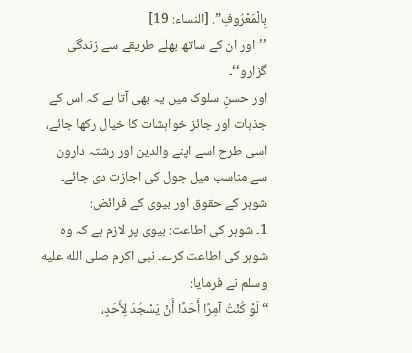بِالْمَعْرُوفِ”. [النساء: 19]
’’اور ان کے ساتھ بھلے طریقے سے زندگی گزارو‘‘۔
اور حسنِ سلوک میں یہ بھی آتا ہے کہ اس کے جذبات اور جائز خواہشات کا خیال رکھا جائے، اسی طرح اسے اپنے والدین اور رشتہ دارون سے مناسب میل جول کی اجازت دی جائے۔
شوہر کے حقوق اور بیوی کے فرائض:
1۔ شوہر کی اطاعت: بیوی پر لازم ہے کہ وہ شوہر کی اطاعت کرے۔ نبی اکرم صلى الله عليه وسلم نے فرمایا:
“لَوْ كُنْتُ آمِرًا أَحَدًا أَنْ يَسْجُدَ لِأَحَدٍ،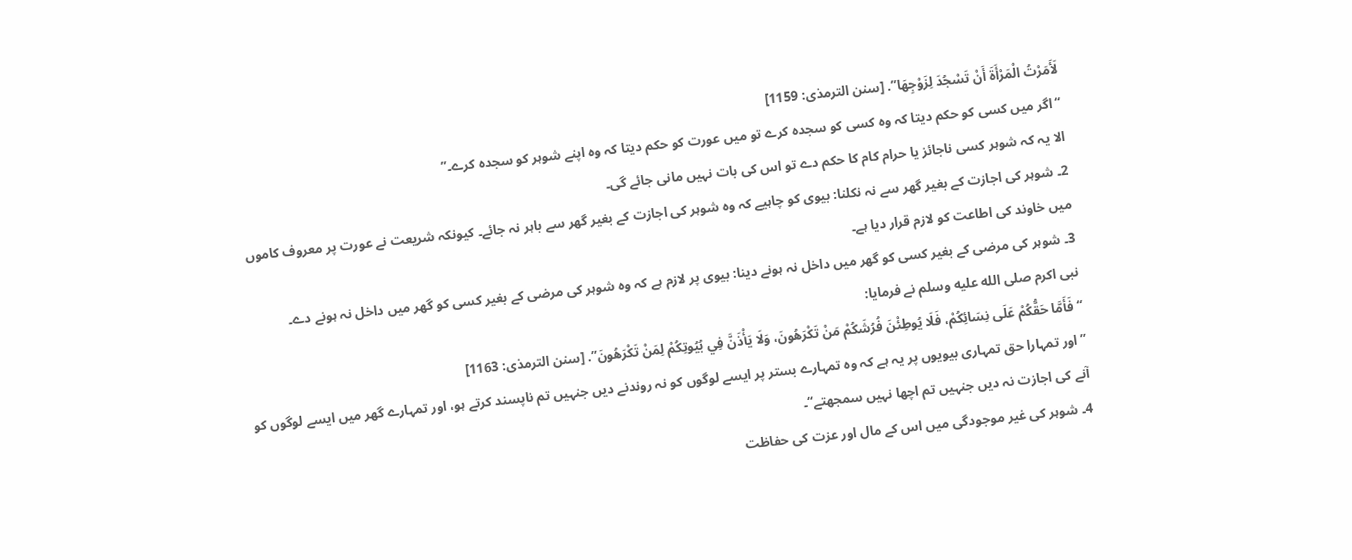لَأَمَرْتُ الْمَرْأَةَ أَنْ تَسْجُدَ لِزَوْجِهَا”. [سنن الترمذی: 1159]
“اگر میں کسی کو حکم دیتا کہ وہ کسی کو سجدہ کرے تو میں عورت کو حکم دیتا کہ وہ اپنے شوہر کو سجدہ کرے۔”
الا یہ کہ شوہر کسی ناجائز یا حرام کام کا حکم دے تو اس کی بات نہیں مانی جائے گی۔
2۔ شوہر کی اجازت کے بغیر گھر سے نہ نکلنا: بیوی کو چاہیے کہ وہ شوہر کی اجازت کے بغیر گھر سے باہر نہ جائے۔ کیونکہ شریعت نے عورت پر معروف کاموں میں خاوند کی اطاعت کو لازم قرار دیا ہے۔
3۔ شوہر کی مرضی کے بغیر کسی کو گھر میں داخل نہ ہونے دینا: بیوی پر لازم ہے کہ وہ شوہر کی مرضی کے بغیر کسی کو گھر میں داخل نہ ہونے دے۔
نبی اکرم صلى الله عليه وسلم نے فرمایا:
“فَأَمَّا حَقُّكُمْ عَلَى نِسَائِكُمْ، فَلَا يُوطِئْنَ فُرُشَكُمْ مَنْ تَكْرَهُونَ، وَلَا يَأْذَنَّ فِي بُيُوتِكُمْ لِمَنْ تَكْرَهُونَ”. [سنن الترمذی: 1163]
’’اور تمہارا حق تمہاری بیویوں پر یہ ہے کہ وہ تمہارے بستر پر ایسے لوگوں کو نہ روندنے دیں جنہیں تم ناپسند کرتے ہو، اور تمہارے گھر میں ایسے لوگوں کو آنے کی اجازت نہ دیں جنہیں تم اچھا نہیں سمجھتے‘‘۔
4۔ شوہر کی غیر موجودگی میں اس کے مال اور عزت کی حفاظت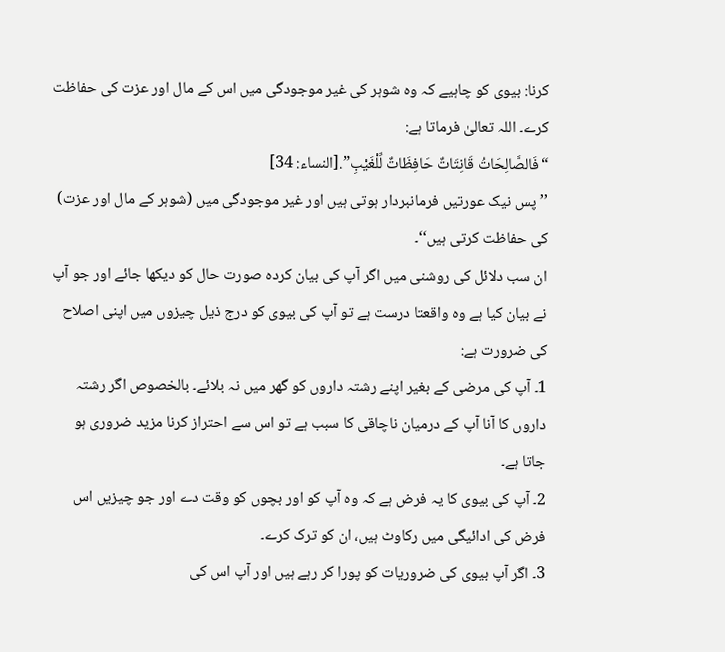کرنا: بیوی کو چاہیے کہ وہ شوہر کی غیر موجودگی میں اس کے مال اور عزت کی حفاظت کرے۔ اللہ تعالیٰ فرماتا ہے:
“فَالصَّالِحَاتُ قَانِتَاتٌ حَافِظَاتٌ لِّلْغَيْبِ”.[النساء: 34]
’’پس نیک عورتیں فرمانبردار ہوتی ہیں اور غیر موجودگی میں (شوہر کے مال اور عزت) کی حفاظت کرتی ہیں‘‘۔
ان سب دلائل کی روشنی میں اگر آپ کی بیان کردہ صورت حال کو دیکھا جائے اور جو آپ نے بیان کیا ہے وہ واقعتا درست ہے تو آپ کی بیوی کو درج ذیل چیزوں میں اپنی اصلاح کی ضرورت ہے:
1۔ آپ کی مرضی کے بغیر اپنے رشتہ داروں کو گھر میں نہ بلائے۔ بالخصوص اگر رشتہ داروں کا آنا آپ کے درمیان ناچاقی کا سبب ہے تو اس سے احتراز کرنا مزید ضروری ہو جاتا ہے۔
2۔ آپ کی بیوی کا یہ فرض ہے کہ وہ آپ کو اور بچوں کو وقت دے اور جو چیزیں اس فرض کی ادائیگی میں رکاوٹ ہیں، ان کو ترک کرے۔
3۔ اگر آپ بیوی کی ضروریات کو پورا کر رہے ہیں اور آپ اس کی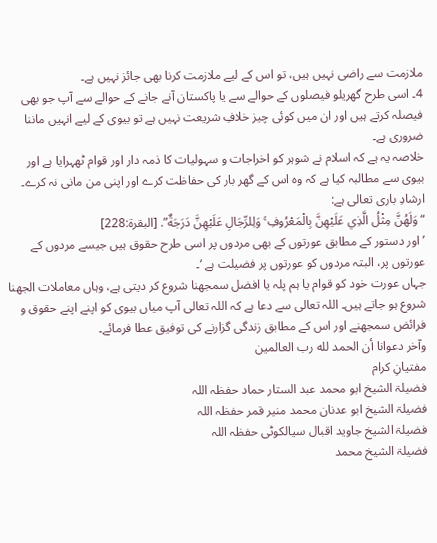ملازمت سے راضی نہیں ہیں، تو اس کے لیے ملازمت کرنا بھی جائز نہیں ہے۔
4۔ اسی طرح گھریلو فیصلوں کے حوالے سے یا پاکستان آنے جانے کے حوالے سے آپ جو بھی فیصلہ کرتے ہیں اور ان میں کوئی چیز خلافِ شریعت نہیں ہے تو بیوی کے لیے انہیں ماننا ضروری ہے۔
خلاصہ یہ ہے کہ اسلام نے شوہر کو اخراجات و سہولیات کا ذمہ دار اور قوام ٹھہرایا ہے اور بیوی سے مطالبہ کیا ہے کہ وہ اس کے گھر بار کی حفاظت کرے اور اپنی من مانی نہ کرے۔ ارشادِ باری تعالی ہے:
“وَلَهُنَّ مِثْلُ الَّذِي عَلَيْهِنَّ بِالْمَعْرُوفِ ۚ وَلِلرِّجَالِ عَلَيْهِنَّ دَرَجَةٌ”. [البقرة:228]
’ اور دستور کے مطابق عورتوں کے بھی مردوں پر اسی طرح حقوق ہیں جیسے مردوں کے عورتوں پر، البتہ مردوں کو عورتوں پر فضیلت ہے ‘۔
جہاں عورت خود کو قوام یا ہم پلہ یا افضل سمجھنا شروع کر دیتی ہے، وہاں معاملات الجھنا شروع ہو جاتے ہیں۔ اللہ تعالی سے دعا ہے کہ اللہ تعالی آپ میاں بیوی کو اپنے اپنے حقوق و فرائض سمجھنے اور اس کے مطابق زندگی گزارنے کی توفیق عطا فرمائے۔
وآخر دعوانا أن الحمد لله رب العالمين
مفتیانِ کرام
فضیلۃ الشیخ ابو محمد عبد الستار حماد حفظہ اللہ
فضیلۃ الشیخ ابو عدنان محمد منیر قمر حفظہ اللہ
فضیلۃ الشیخ جاوید اقبال سیالکوٹی حفظہ اللہ
فضیلۃ الشیخ محمد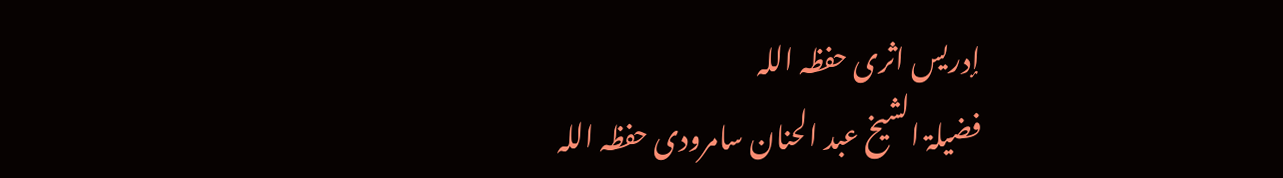إدریس اثری حفظہ اللہ
فضیلۃ الشیخ عبد الحنان سامرودی حفظہ اللہ